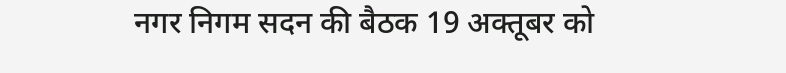नगर निगम सदन की बैठक 19 अक्तूबर को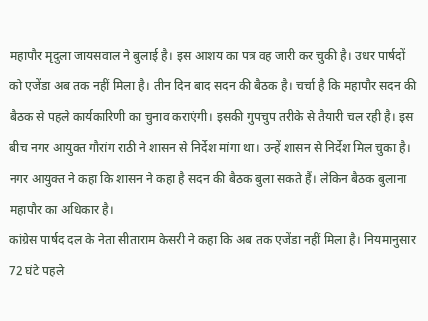महापौर मृदुला जायसवाल ने बुलाई है। इस आशय का पत्र वह जारी कर चुकी है। उधर पार्षदों को एजेंडा अब तक नहीं मिला है। तीन दिन बाद सदन की बैठक है। चर्चा है कि महापौर सदन की बैठक से पहले कार्यकारिणी का चुनाव कराएंगी। इसकी गुपचुप तरीके से तैयारी चल रही है। इस बीच नगर आयुक्त गौरांग राठी ने शासन से निर्देश मांगा था। उन्हें शासन से निर्देश मिल चुका है। नगर आयुक्त ने कहा कि शासन ने कहा है सदन की बैठक बुला सकते हैं। लेकिन बैठक बुलाना महापौर का अधिकार है।
कांग्रेस पार्षद दल के नेता सीताराम केसरी ने कहा कि अब तक एजेंडा नहीं मिला है। नियमानुसार 72 घंटे पहले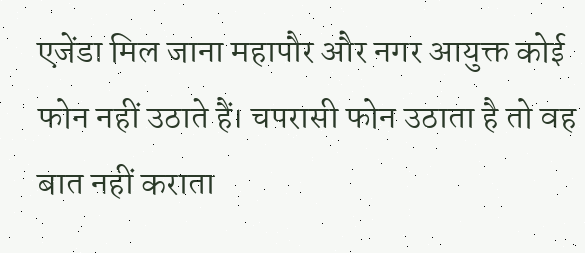एजेंडा मिल जाना महापौर और नगर आयुक्त कोई फोन नहीं उठाते हैं। चपरासी फोन उठाता है तो वह बात नहीं कराता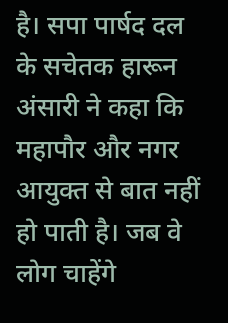है। सपा पार्षद दल के सचेतक हारून अंसारी ने कहा कि महापौर और नगर आयुक्त से बात नहीं हो पाती है। जब वे लोग चाहेंगे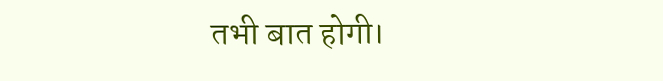तभी बात होगी।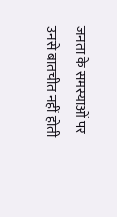जनता के समस्याओं पर उनसे बातचीत नहीं होती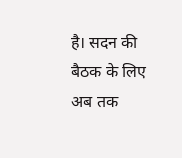है। सदन की बैठक के लिए अब तक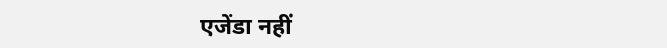एजेंडा नहीं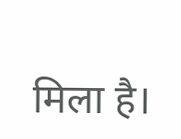मिला है।